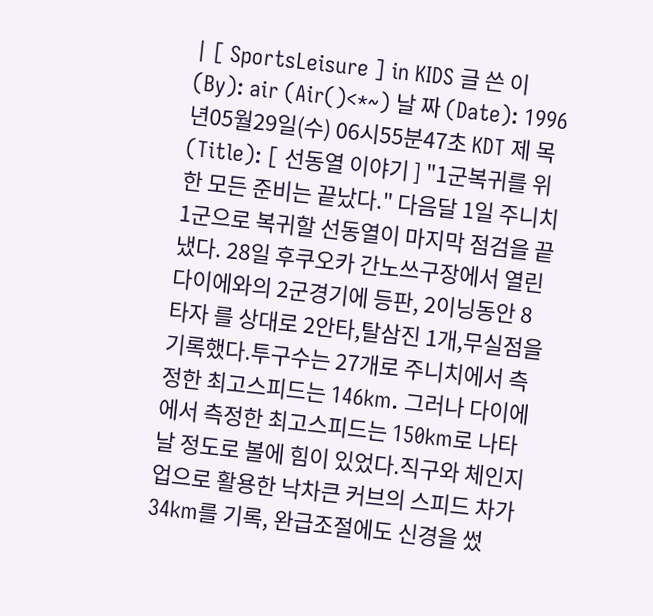| [ SportsLeisure ] in KIDS 글 쓴 이(By): air (Air()<*~) 날 짜 (Date): 1996년05월29일(수) 06시55분47초 KDT 제 목(Title): [ 선동열 이야기 ] "1군복귀를 위한 모든 준비는 끝났다." 다음달 1일 주니치 1군으로 복귀할 선동열이 마지막 점검을 끝냈다. 28일 후쿠오카 간노쓰구장에서 열린 다이에와의 2군경기에 등판, 2이닝동안 8타자 를 상대로 2안타,탈삼진 1개,무실점을 기록했다.투구수는 27개로 주니치에서 측정한 최고스피드는 146km. 그러나 다이에에서 측정한 최고스피드는 150km로 나타날 정도로 볼에 힘이 있었다.직구와 체인지업으로 활용한 낙차큰 커브의 스피드 차가 34km를 기록, 완급조절에도 신경을 썼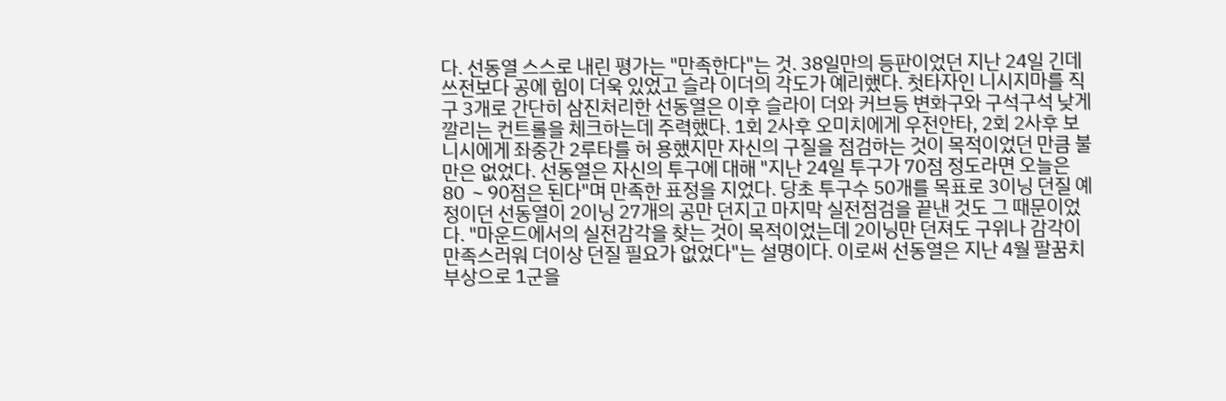다. 선동열 스스로 내린 평가는 "만족한다"는 것. 38일만의 등판이었던 지난 24일 긴데쓰전보다 공에 힘이 더욱 있었고 슬라 이더의 각도가 예리했다. 첫타자인 니시지마를 직구 3개로 간단히 삼진처리한 선동열은 이후 슬라이 더와 커브등 변화구와 구석구석 낮게 깔리는 컨트롤을 체크하는데 주력했다. 1회 2사후 오미치에게 우전안타, 2회 2사후 보니시에게 좌중간 2루타를 허 용했지만 자신의 구질을 점검하는 것이 목적이었던 만큼 불만은 없었다. 선동열은 자신의 투구에 대해 "지난 24일 투구가 70점 정도라면 오늘은 80 ∼90점은 된다"며 만족한 표정을 지었다. 당초 투구수 50개를 목표로 3이닝 던질 예정이던 선동열이 2이닝 27개의 공만 던지고 마지막 실전점검을 끝낸 것도 그 때문이었다. "마운드에서의 실전감각을 찾는 것이 목적이었는데 2이닝만 던져도 구위나 감각이 만족스러워 더이상 던질 필요가 없었다"는 설명이다. 이로써 선동열은 지난 4월 팔꿈치 부상으로 1군을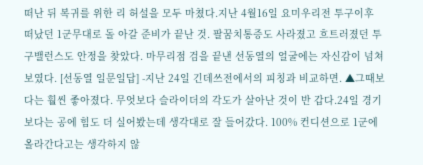떠난 뒤 복귀를 위한 리 허설을 모두 마쳤다.지난 4월16일 요미우리전 투구이후 떠났던 1군무대로 돌 아갈 준비가 끝난 것. 팔꿈치통증도 사라졌고 흐트러졌던 투구밸런스도 안정을 찾았다. 마무리점 검을 끝낸 선동열의 얼굴에는 자신감이 넘쳐보였다. [선동열 일문일답] -지난 24일 긴데쓰전에서의 피칭과 비교하면. ▲그때보다는 훨씬 좋아졌다. 무엇보다 슬라이더의 각도가 살아난 것이 반 갑다.24일 경기보다는 공에 힘도 더 실어봤는데 생각대로 잘 들어갔다. 100% 컨디션으로 1군에 올라간다고는 생각하지 않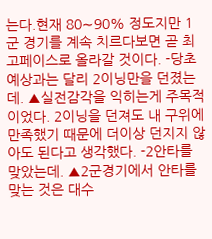는다.현재 80∼90% 정도지만 1군 경기를 계속 치르다보면 곧 최고페이스로 올라갈 것이다. -당초 예상과는 달리 2이닝만을 던졌는데. ▲실전감각을 익히는게 주목적이었다. 2이닝을 던져도 내 구위에 만족했기 때문에 더이상 던지지 않아도 된다고 생각했다. -2안타를 맞았는데. ▲2군경기에서 안타를 맞는 것은 대수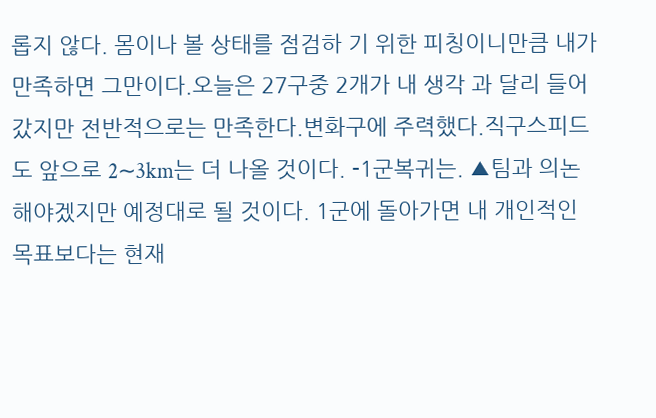롭지 않다. 몸이나 볼 상태를 점검하 기 위한 피칭이니만큼 내가 만족하면 그만이다.오늘은 27구중 2개가 내 생각 과 달리 들어갔지만 전반적으로는 만족한다.변화구에 주력했다.직구스피드도 앞으로 2∼3km는 더 나올 것이다. -1군복귀는. ▲팀과 의논해야겠지만 예정대로 될 것이다. 1군에 돌아가면 내 개인적인 목표보다는 현재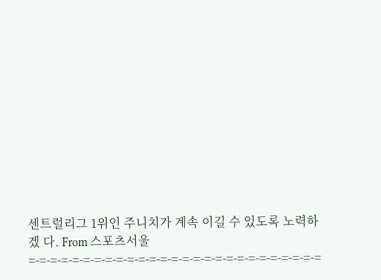센트럴리그 1위인 주니치가 계속 이길 수 있도록 노력하겠 다. From 스포츠서울 =-=-=-=-=-=-=-=-=-=-=-=-=-=-=-=-=-=-=-=-=-=-=-=-=-=-=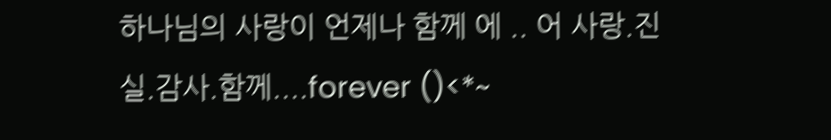하나님의 사랑이 언제나 함께 에 .. 어 사랑.진실.감사.함께....forever ()<*~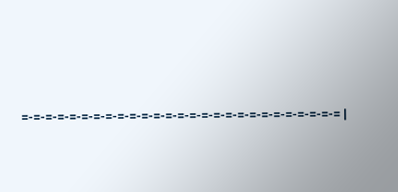=-=-=-=-=-=-=-=-=-=-=-=-=-=-=-=-=-=-=-=-=-=-=-=-=-=-= |